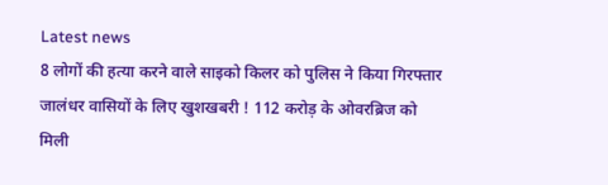Latest news
8 लोगों की हत्या करने वाले साइको किलर को पुलिस ने किया गिरफ्तार जालंधर वासियों के लिए खुशखबरी ! 112 करोड़ के ओवरब्रिज को मिली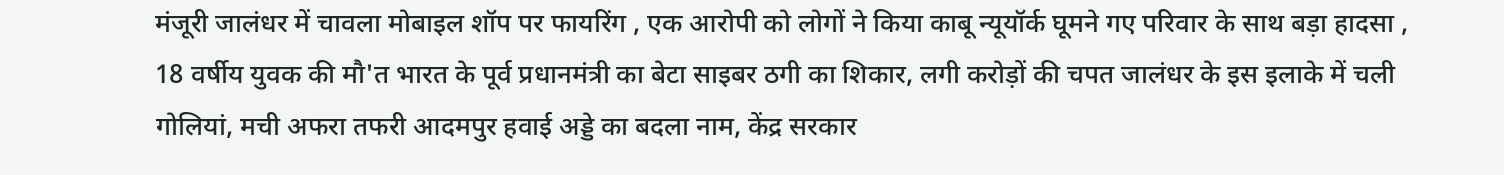मंजूरी जालंधर में चावला मोबाइल शॉप पर फायरिंग , एक आरोपी को लोगों ने किया काबू न्यूयॉर्क घूमने गए परिवार के साथ बड़ा हादसा , 18 वर्षीय युवक की मौ'त भारत के पूर्व प्रधानमंत्री का बेटा साइबर ठगी का शिकार, लगी करोड़ों की चपत जालंधर के इस इलाके में चली गोलियां, मची अफरा तफरी आदमपुर हवाई अड्डे का बदला नाम, केंद्र सरकार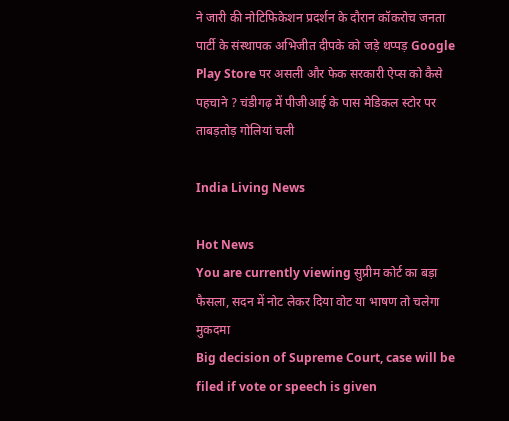ने जारी की नोटिफिकेशन प्रदर्शन के दौरान कॉकरोच जनता पार्टी के संस्थापक अभिजीत दीपके को जड़े थप्पड़ Google Play Store पर असली और फेक सरकारी ऐप्स को कैसे पहचाने ? चंडीगढ़ में पीजीआई के पास मेडिकल स्टोर पर ताबड़तोड़ गोलियां चली

India Living News

Hot News
You are currently viewing सुप्रीम कोर्ट का बड़ा फैसला, सदन में नोट लेकर दिया वोट या भाषण तो चलेगा मुकदमा
Big decision of Supreme Court, case will be filed if vote or speech is given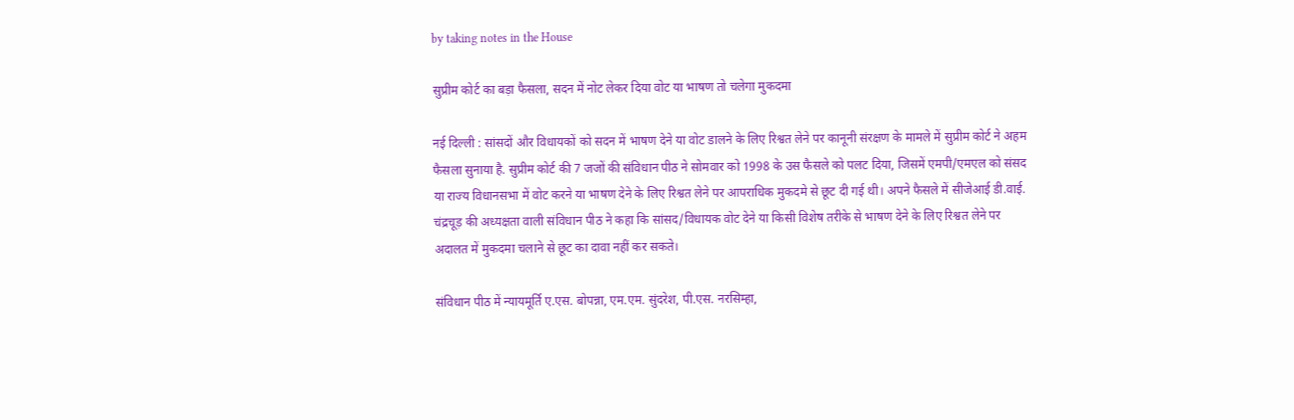by taking notes in the House

सुप्रीम कोर्ट का बड़ा फैसला, सदन में नोट लेकर दिया वोट या भाषण तो चलेगा मुकदमा

नई दिल्ली : सांसदों और विधायकों को सदन में भाषण देने या वोट डालने के लिए रिश्वत लेने पर कानूनी संरक्षण के मामले में सुप्रीम कोर्ट ने अहम फैसला सुनाया है. सुप्रीम कोर्ट की 7 जजों की संविधान पीठ ने सोमवार को 1998 के उस फैसले को पलट दिया, जिसमें एमपी/एमएल को संसद या राज्य विधानसभा में वोट करने या भाषण देने के लिए रिश्वत लेने पर आपराधिक मुकदमे से छूट दी गई थी। अपने फैसले में सीजेआई डी.वाई. चंद्रचूड़ की अध्यक्षता वाली संविधान पीठ ने कहा कि सांसद/विधायक वोट देने या किसी विशेष तरीके से भाषण देने के लिए रिश्वत लेने पर अदालत में मुकदमा चलाने से छूट का दावा नहीं कर सकते।

संविधान पीठ में न्यायमूर्ति ए.एस. बोपन्ना, एम.एम. सुंदरेश, पी.एस. नरसिम्हा,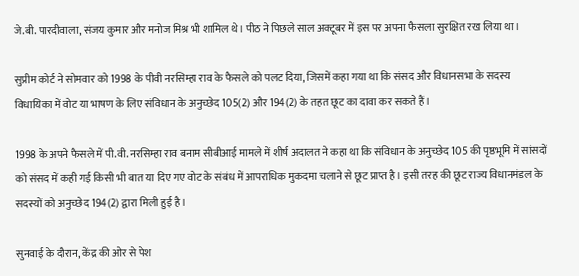जे.बी. पारदीवाला, संजय कुमार और मनोज मिश्र भी शामिल थे। पीठ ने पिछले साल अक्टूबर में इस पर अपना फैसला सुरक्षित रख लिया था।

सुप्रीम कोर्ट ने सोमवार को 1998 के पीवी नरसिम्हा राव के फैसले को पलट दिया, जिसमें कहा गया था कि संसद और विधानसभा के सदस्य विधायिका में वोट या भाषण के लिए संविधान के अनुच्छेद 105(2) और 194(2) के तहत छूट का दावा कर सकते हैं।

1998 के अपने फैसले में पी.वी. नरसिम्हा राव बनाम सीबीआई मामले में शीर्ष अदालत ने कहा था कि संविधान के अनुच्छेद 105 की पृष्ठभूमि में सांसदों को संसद में कही गई किसी भी बात या दिए गए वोट के संबंध में आपराधिक मुकदमा चलाने से छूट प्राप्त है। इसी तरह की छूट राज्य विधानमंडल के सदस्यों को अनुच्छेद 194(2) द्वारा मिली हुई है।

सुनवाई के दौरान, केंद्र की ओर से पेश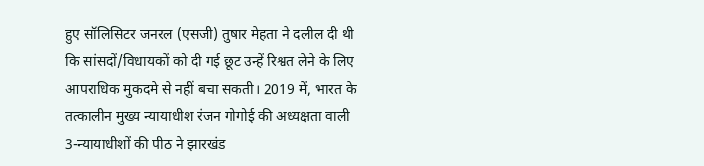हुए सॉलिसिटर जनरल (एसजी) तुषार मेहता ने दलील दी थी कि सांसदों/विधायकों को दी गई छूट उन्हें रिश्वत लेने के लिए आपराधिक मुकदमे से नहीं बचा सकती। 2019 में, भारत के तत्कालीन मुख्य न्यायाधीश रंजन गोगोई की अध्यक्षता वाली 3-न्यायाधीशों की पीठ ने झारखंड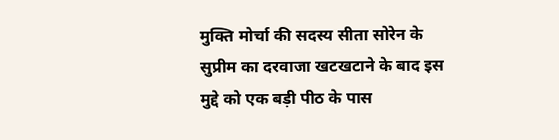मुक्ति मोर्चा की सदस्य सीता सोरेन के सुप्रीम का दरवाजा खटखटाने के बाद इस मुद्दे को एक बड़ी पीठ के पास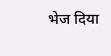भेज दिया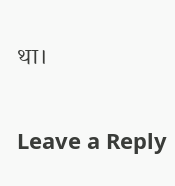था।


Leave a Reply